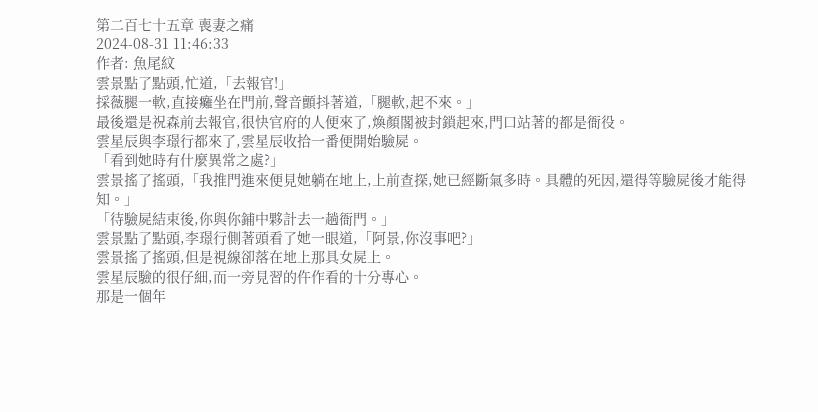第二百七十五章 喪妻之痛
2024-08-31 11:46:33
作者: 魚尾紋
雲景點了點頭,忙道,「去報官!」
採薇腿一軟,直接癱坐在門前,聲音顫抖著道,「腿軟,起不來。」
最後還是祝森前去報官,很快官府的人便來了,煥顏閣被封鎖起來,門口站著的都是衙役。
雲星辰與李璟行都來了,雲星辰收拾一番便開始驗屍。
「看到她時有什麼異常之處?」
雲景搖了搖頭,「我推門進來便見她躺在地上,上前查探,她已經斷氣多時。具體的死因,還得等驗屍後才能得知。」
「待驗屍結束後,你與你鋪中夥計去一趟衙門。」
雲景點了點頭,李璟行側著頭看了她一眼道,「阿景,你沒事吧?」
雲景搖了搖頭,但是視線卻落在地上那具女屍上。
雲星辰驗的很仔細,而一旁見習的仵作看的十分專心。
那是一個年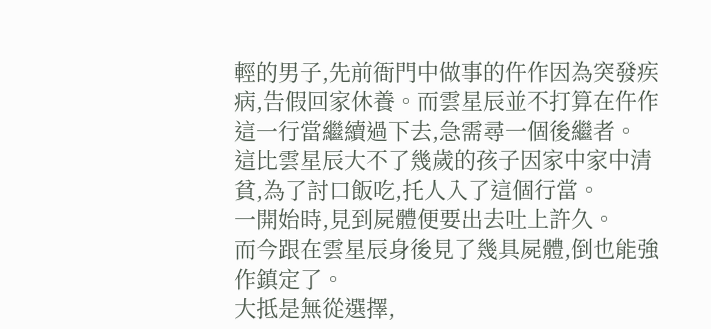輕的男子,先前衙門中做事的仵作因為突發疾病,告假回家休養。而雲星辰並不打算在仵作這一行當繼續過下去,急需尋一個後繼者。
這比雲星辰大不了幾歲的孩子因家中家中清貧,為了討口飯吃,托人入了這個行當。
一開始時,見到屍體便要出去吐上許久。
而今跟在雲星辰身後見了幾具屍體,倒也能強作鎮定了。
大抵是無從選擇,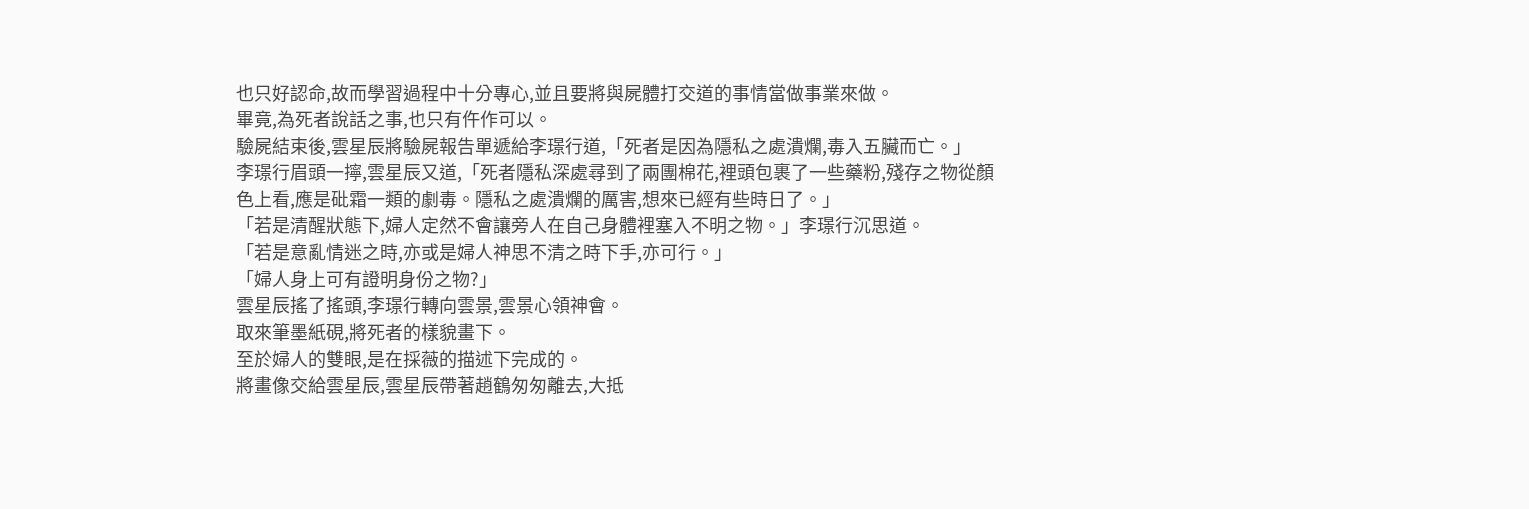也只好認命,故而學習過程中十分專心,並且要將與屍體打交道的事情當做事業來做。
畢竟,為死者說話之事,也只有仵作可以。
驗屍結束後,雲星辰將驗屍報告單遞給李璟行道,「死者是因為隱私之處潰爛,毒入五臟而亡。」
李璟行眉頭一擰,雲星辰又道,「死者隱私深處尋到了兩團棉花,裡頭包裹了一些藥粉,殘存之物從顏色上看,應是砒霜一類的劇毒。隱私之處潰爛的厲害,想來已經有些時日了。」
「若是清醒狀態下,婦人定然不會讓旁人在自己身體裡塞入不明之物。」李璟行沉思道。
「若是意亂情迷之時,亦或是婦人神思不清之時下手,亦可行。」
「婦人身上可有證明身份之物?」
雲星辰搖了搖頭,李璟行轉向雲景,雲景心領神會。
取來筆墨紙硯,將死者的樣貌畫下。
至於婦人的雙眼,是在採薇的描述下完成的。
將畫像交給雲星辰,雲星辰帶著趙鶴匆匆離去,大抵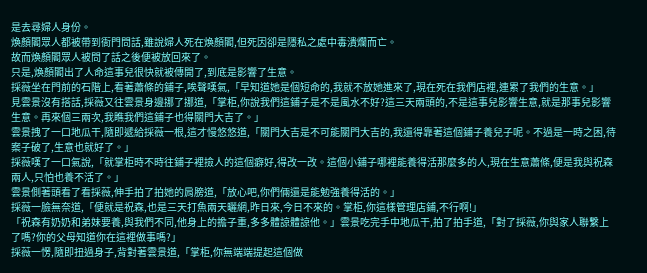是去尋婦人身份。
煥顏閣眾人都被帶到衙門問話,雖說婦人死在煥顏閣,但死因卻是隱私之處中毒潰爛而亡。
故而煥顏閣眾人被問了話之後便被放回來了。
只是,煥顏閣出了人命這事兒很快就被傳開了,到底是影響了生意。
採薇坐在門前的石階上,看著蕭條的鋪子,唉聲嘆氣,「早知道她是個短命的,我就不放她進來了,現在死在我們店裡,連累了我們的生意。」
見雲景沒有搭話,採薇又往雲景身邊挪了挪道,「掌柜,你說我們這鋪子是不是風水不好?這三天兩頭的,不是這事兒影響生意,就是那事兒影響生意。再來個三兩次,我瞧我們這鋪子也得關門大吉了。」
雲景拽了一口地瓜干,隨即遞給採薇一根,這才慢悠悠道,「關門大吉是不可能關門大吉的,我還得靠著這個鋪子養兒子呢。不過是一時之困,待案子破了,生意也就好了。」
採薇嘆了一口氣說,「就掌柜時不時往鋪子裡撿人的這個癖好,得改一改。這個小鋪子哪裡能養得活那麼多的人,現在生意蕭條,便是我與祝森兩人,只怕也養不活了。」
雲景側著頭看了看採薇,伸手拍了拍她的肩膀道,「放心吧,你們倆還是能勉強養得活的。」
採薇一臉無奈道,「便就是祝森,也是三天打魚兩天曬網,昨日來,今日不來的。掌柜,你這樣管理店鋪,不行啊!」
「祝森有奶奶和弟妹要養,與我們不同,他身上的擔子重,多多體諒體諒他。」雲景吃完手中地瓜干,拍了拍手道,「對了採薇,你與家人聯繫上了嗎?你的父母知道你在這裡做事嗎?」
採薇一愣,隨即扭過身子,背對著雲景道,「掌柜,你無端端提起這個做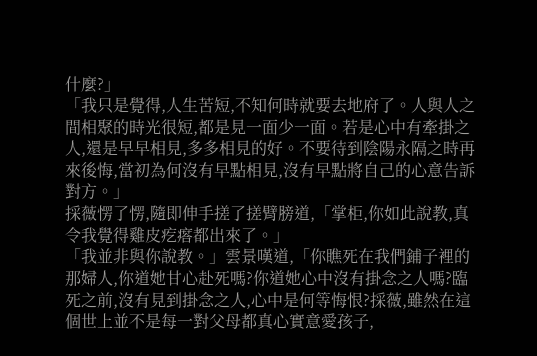什麼?」
「我只是覺得,人生苦短,不知何時就要去地府了。人與人之間相聚的時光很短,都是見一面少一面。若是心中有牽掛之人,還是早早相見,多多相見的好。不要待到陰陽永隔之時再來後悔,當初為何沒有早點相見,沒有早點將自己的心意告訴對方。」
採薇愣了愣,隨即伸手搓了搓臂膀道,「掌柜,你如此說教,真令我覺得雞皮疙瘩都出來了。」
「我並非與你說教。」雲景嘆道,「你瞧死在我們鋪子裡的那婦人,你道她甘心赴死嗎?你道她心中沒有掛念之人嗎?臨死之前,沒有見到掛念之人,心中是何等悔恨?採薇,雖然在這個世上並不是每一對父母都真心實意愛孩子,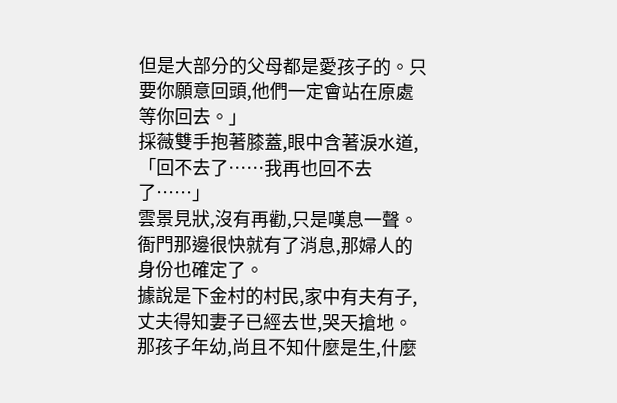但是大部分的父母都是愛孩子的。只要你願意回頭,他們一定會站在原處等你回去。」
採薇雙手抱著膝蓋,眼中含著淚水道,「回不去了……我再也回不去了……」
雲景見狀,沒有再勸,只是嘆息一聲。
衙門那邊很快就有了消息,那婦人的身份也確定了。
據說是下金村的村民,家中有夫有子,丈夫得知妻子已經去世,哭天搶地。那孩子年幼,尚且不知什麼是生,什麼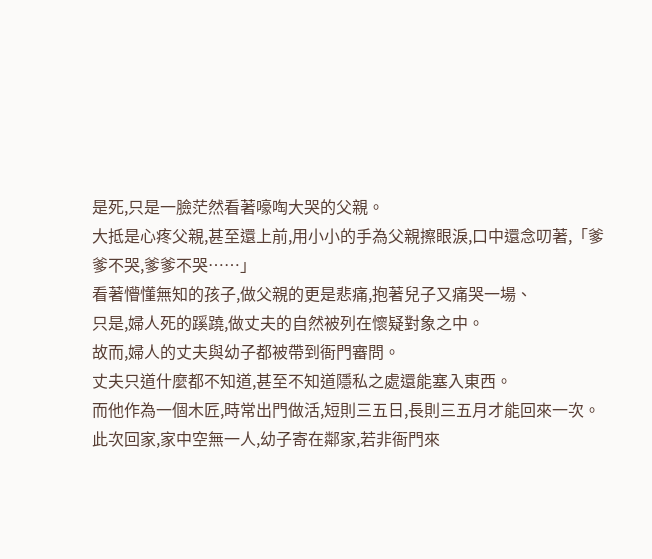是死,只是一臉茫然看著嚎啕大哭的父親。
大抵是心疼父親,甚至還上前,用小小的手為父親擦眼淚,口中還念叨著,「爹爹不哭,爹爹不哭……」
看著懵懂無知的孩子,做父親的更是悲痛,抱著兒子又痛哭一場、
只是,婦人死的蹊蹺,做丈夫的自然被列在懷疑對象之中。
故而,婦人的丈夫與幼子都被帶到衙門審問。
丈夫只道什麼都不知道,甚至不知道隱私之處還能塞入東西。
而他作為一個木匠,時常出門做活,短則三五日,長則三五月才能回來一次。
此次回家,家中空無一人,幼子寄在鄰家,若非衙門來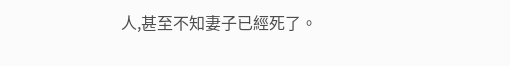人,甚至不知妻子已經死了。